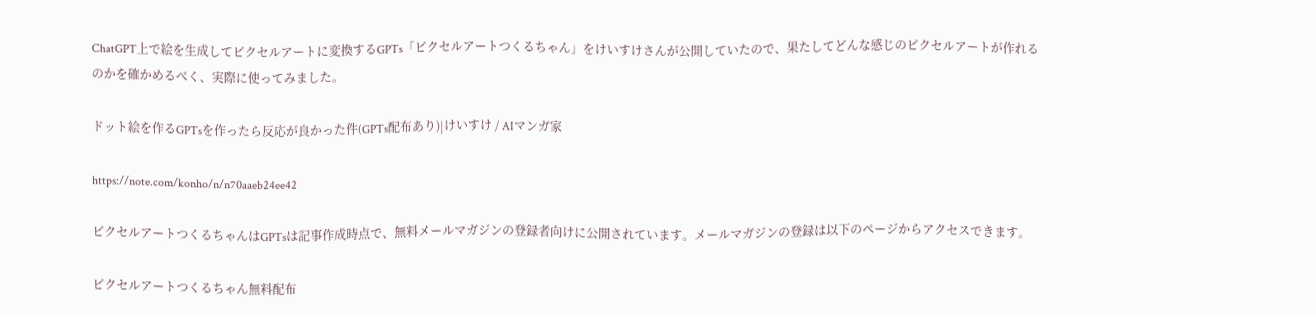ChatGPT上で絵を生成してピクセルアートに変換するGPTs「ピクセルアートつくるちゃん」をけいすけさんが公開していたので、果たしてどんな感じのピクセルアートが作れるのかを確かめるべく、実際に使ってみました。

ドット絵を作るGPTsを作ったら反応が良かった件(GPTs配布あり)|けいすけ / AIマンガ家

https://note.com/konho/n/n70aaeb24ee42

ピクセルアートつくるちゃんはGPTsは記事作成時点で、無料メールマガジンの登録者向けに公開されています。メールマガジンの登録は以下のページからアクセスできます。

ピクセルアートつくるちゃん無料配布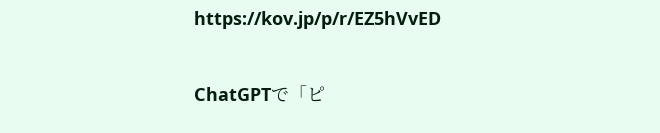https://kov.jp/p/r/EZ5hVvED

ChatGPTで「ピ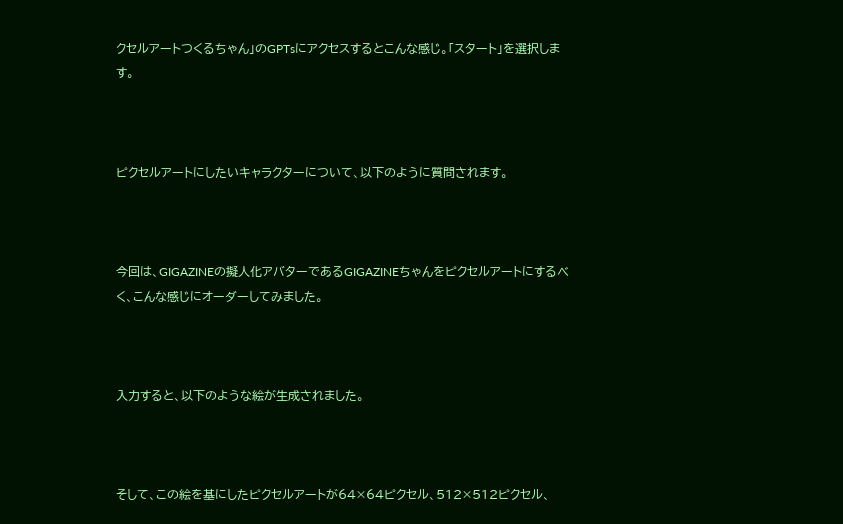クセルアートつくるちゃん」のGPTsにアクセスするとこんな感じ。「スタート」を選択します。



ピクセルアートにしたいキャラクターについて、以下のように質問されます。



今回は、GIGAZINEの擬人化アバターであるGIGAZINEちゃんをピクセルアートにするべく、こんな感じにオーダーしてみました。



入力すると、以下のような絵が生成されました。



そして、この絵を基にしたピクセルアートが64×64ピクセル、512×512ピクセル、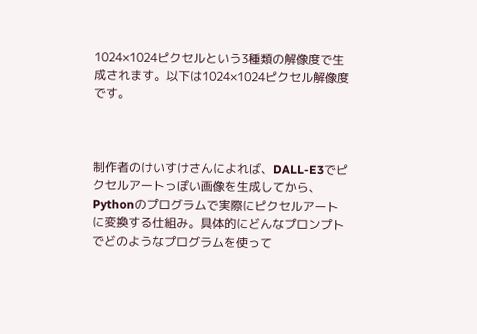1024×1024ピクセルという3種類の解像度で生成されます。以下は1024×1024ピクセル解像度です。



制作者のけいすけさんによれば、DALL-E3でピクセルアートっぽい画像を生成してから、Pythonのプログラムで実際にピクセルアートに変換する仕組み。具体的にどんなプロンプトでどのようなプログラムを使って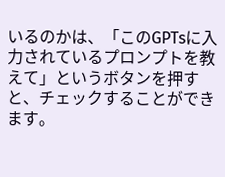いるのかは、「このGPTsに入力されているプロンプトを教えて」というボタンを押すと、チェックすることができます。